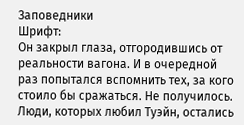Заповедники
Шрифт:
Он закрыл глаза, отгородившись от реальности вагона. И в очередной раз попытался вспомнить тех, за кого стоило бы сражаться. Не получилось. Люди, которых любил Туэйн, остались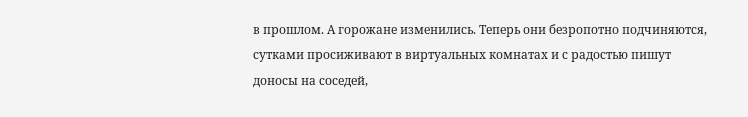в прошлом. А горожане изменились. Теперь они безропотно подчиняются, сутками просиживают в виртуальных комнатах и с радостью пишут доносы на соседей,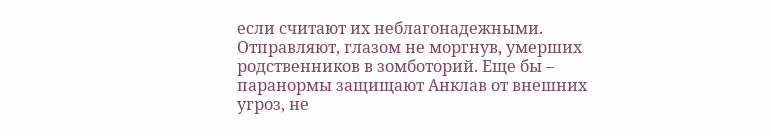если считают их неблагонадежными. Отправляют, глазом не моргнув, умерших родственников в зомботорий. Еще бы – паранормы защищают Анклав от внешних угроз, не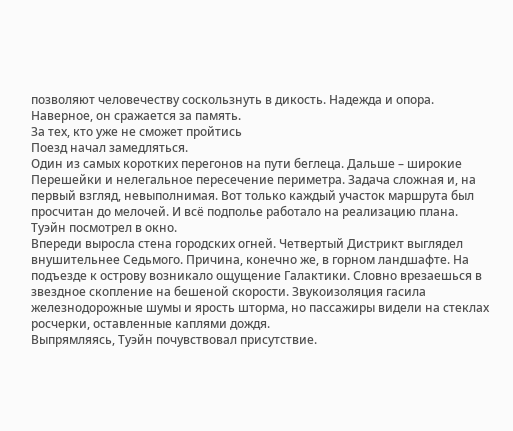позволяют человечеству соскользнуть в дикость. Надежда и опора.
Наверное, он сражается за память.
За тех, кто уже не сможет пройтись
Поезд начал замедляться.
Один из самых коротких перегонов на пути беглеца. Дальше – широкие Перешейки и нелегальное пересечение периметра. Задача сложная и, на первый взгляд, невыполнимая. Вот только каждый участок маршрута был просчитан до мелочей. И всё подполье работало на реализацию плана.
Туэйн посмотрел в окно.
Впереди выросла стена городских огней. Четвертый Дистрикт выглядел внушительнее Седьмого. Причина, конечно же, в горном ландшафте. На подъезде к острову возникало ощущение Галактики. Словно врезаешься в звездное скопление на бешеной скорости. Звукоизоляция гасила железнодорожные шумы и ярость шторма, но пассажиры видели на стеклах росчерки, оставленные каплями дождя.
Выпрямляясь, Туэйн почувствовал присутствие.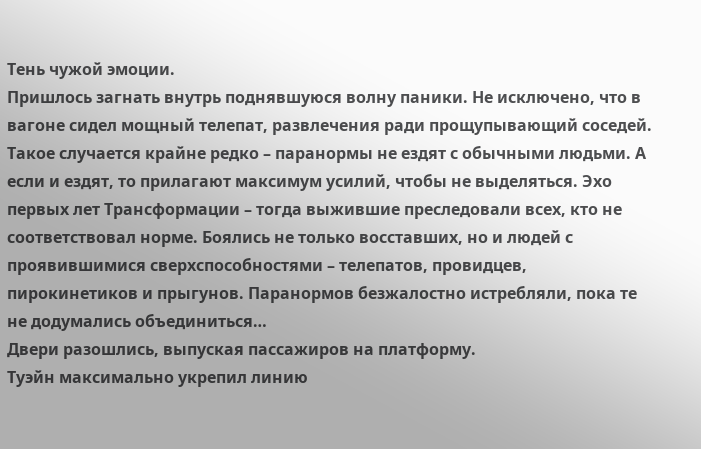Тень чужой эмоции.
Пришлось загнать внутрь поднявшуюся волну паники. Не исключено, что в вагоне сидел мощный телепат, развлечения ради прощупывающий соседей. Такое случается крайне редко – паранормы не ездят с обычными людьми. А если и ездят, то прилагают максимум усилий, чтобы не выделяться. Эхо первых лет Трансформации – тогда выжившие преследовали всех, кто не соответствовал норме. Боялись не только восставших, но и людей с проявившимися сверхспособностями – телепатов, провидцев, пирокинетиков и прыгунов. Паранормов безжалостно истребляли, пока те не додумались объединиться…
Двери разошлись, выпуская пассажиров на платформу.
Туэйн максимально укрепил линию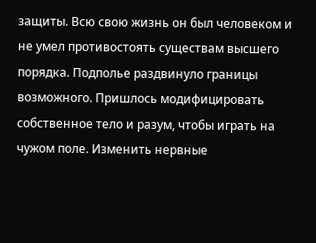защиты. Всю свою жизнь он был человеком и не умел противостоять существам высшего порядка. Подполье раздвинуло границы возможного. Пришлось модифицировать собственное тело и разум, чтобы играть на чужом поле. Изменить нервные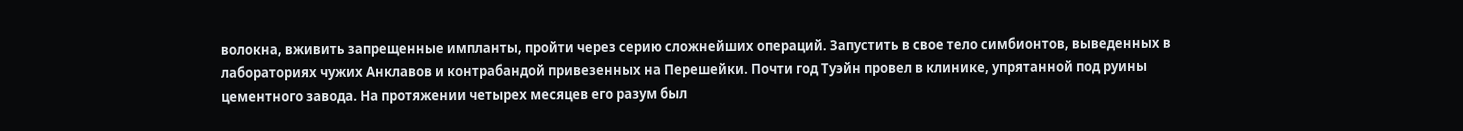волокна, вживить запрещенные импланты, пройти через серию сложнейших операций. Запустить в свое тело симбионтов, выведенных в лабораториях чужих Анклавов и контрабандой привезенных на Перешейки. Почти год Туэйн провел в клинике, упрятанной под руины цементного завода. На протяжении четырех месяцев его разум был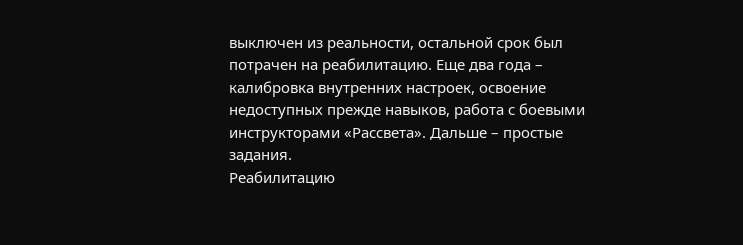выключен из реальности, остальной срок был потрачен на реабилитацию. Еще два года – калибровка внутренних настроек, освоение недоступных прежде навыков, работа с боевыми инструкторами «Рассвета». Дальше – простые задания.
Реабилитацию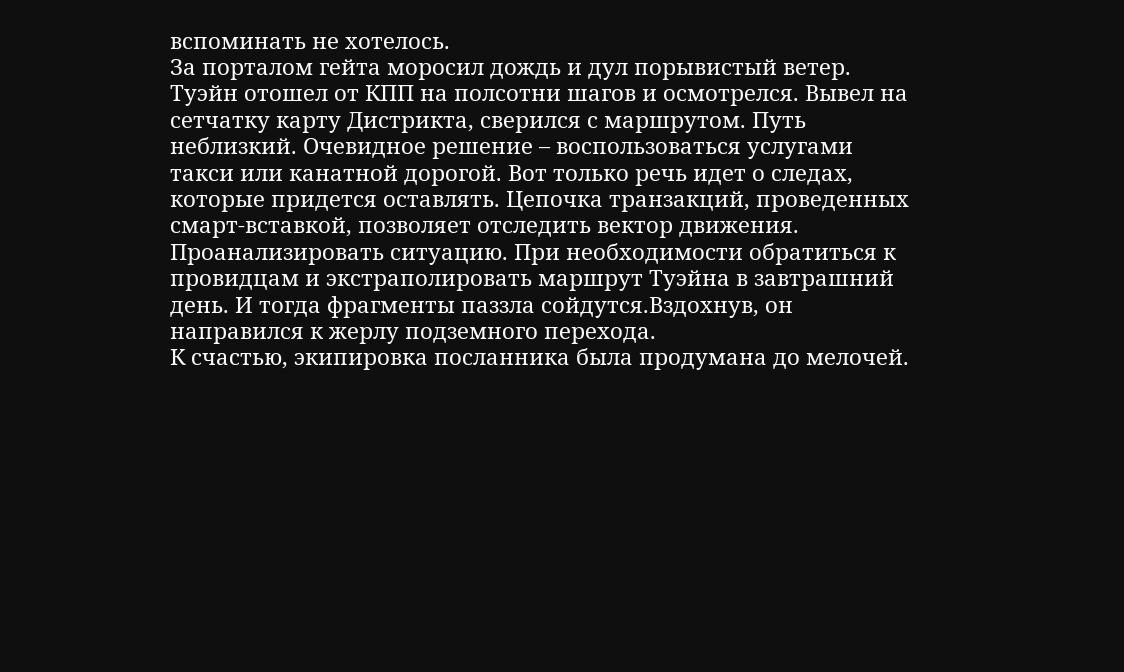вспоминать не хотелось.
За порталом гейта моросил дождь и дул порывистый ветер. Туэйн отошел от КПП на полсотни шагов и осмотрелся. Вывел на сетчатку карту Дистрикта, сверился с маршрутом. Путь неблизкий. Очевидное решение – воспользоваться услугами такси или канатной дорогой. Вот только речь идет о следах, которые придется оставлять. Цепочка транзакций, проведенных смарт-вставкой, позволяет отследить вектор движения. Проанализировать ситуацию. При необходимости обратиться к
провидцам и экстраполировать маршрут Туэйна в завтрашний день. И тогда фрагменты паззла сойдутся.Вздохнув, он направился к жерлу подземного перехода.
К счастью, экипировка посланника была продумана до мелочей.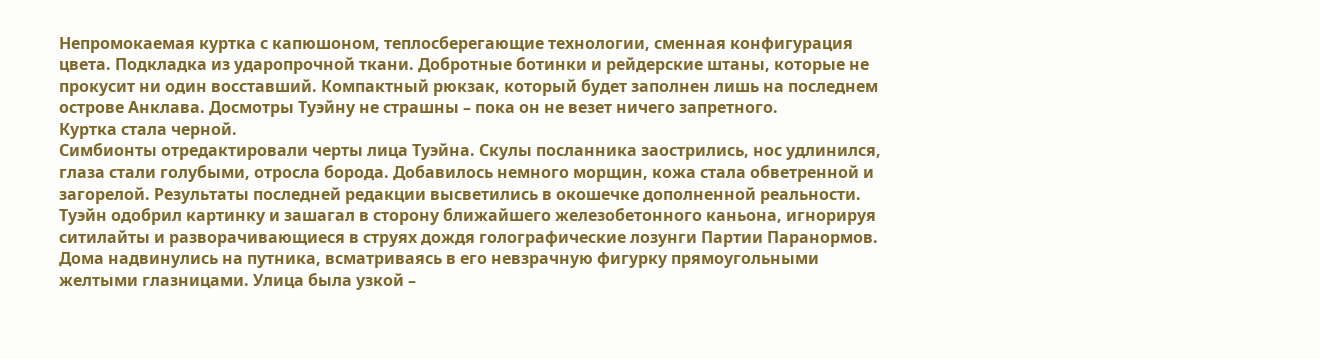Непромокаемая куртка с капюшоном, теплосберегающие технологии, сменная конфигурация цвета. Подкладка из ударопрочной ткани. Добротные ботинки и рейдерские штаны, которые не прокусит ни один восставший. Компактный рюкзак, который будет заполнен лишь на последнем острове Анклава. Досмотры Туэйну не страшны – пока он не везет ничего запретного.
Куртка стала черной.
Симбионты отредактировали черты лица Туэйна. Скулы посланника заострились, нос удлинился, глаза стали голубыми, отросла борода. Добавилось немного морщин, кожа стала обветренной и загорелой. Результаты последней редакции высветились в окошечке дополненной реальности. Туэйн одобрил картинку и зашагал в сторону ближайшего железобетонного каньона, игнорируя ситилайты и разворачивающиеся в струях дождя голографические лозунги Партии Паранормов.
Дома надвинулись на путника, всматриваясь в его невзрачную фигурку прямоугольными желтыми глазницами. Улица была узкой –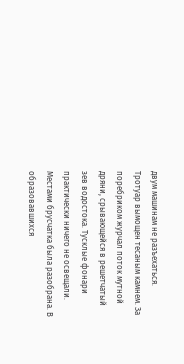двум машинам не разъехаться. Тротуар вымощен тесаным камнем. За поребриком журчал поток мутной дряни, срывающейся в решетчатый зев водостока. Тусклые фонари практически ничего не освещали.
Местами брусчатка была разобрана. В образовавшихся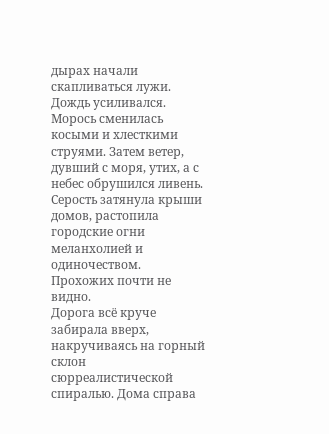дырах начали скапливаться лужи.
Дождь усиливался.
Морось сменилась косыми и хлесткими струями. Затем ветер, дувший с моря, утих, а с небес обрушился ливень. Серость затянула крыши домов, растопила городские огни меланхолией и одиночеством.
Прохожих почти не видно.
Дорога всё круче забирала вверх, накручиваясь на горный склон сюрреалистической спиралью. Дома справа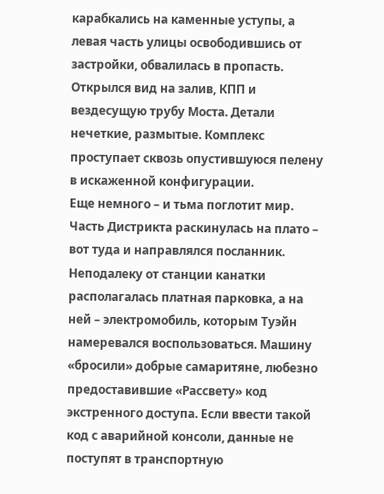карабкались на каменные уступы, а левая часть улицы освободившись от застройки, обвалилась в пропасть. Открылся вид на залив, КПП и вездесущую трубу Моста. Детали нечеткие, размытые. Комплекс проступает сквозь опустившуюся пелену в искаженной конфигурации.
Еще немного – и тьма поглотит мир.
Часть Дистрикта раскинулась на плато – вот туда и направлялся посланник. Неподалеку от станции канатки располагалась платная парковка, а на ней – электромобиль, которым Туэйн намеревался воспользоваться. Машину «бросили» добрые самаритяне, любезно предоставившие «Рассвету» код экстренного доступа. Если ввести такой код с аварийной консоли, данные не поступят в транспортную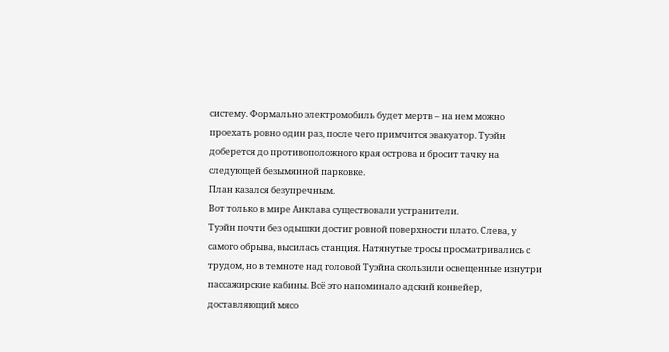систему. Формально электромобиль будет мертв – на нем можно проехать ровно один раз, после чего примчится эвакуатор. Туэйн доберется до противоположного края острова и бросит тачку на следующей безымянной парковке.
План казался безупречным.
Вот только в мире Анклава существовали устранители.
Туэйн почти без одышки достиг ровной поверхности плато. Слева, у самого обрыва, высилась станция. Натянутые тросы просматривались с трудом, но в темноте над головой Туэйна скользили освещенные изнутри пассажирские кабины. Всё это напоминало адский конвейер, доставляющий мясо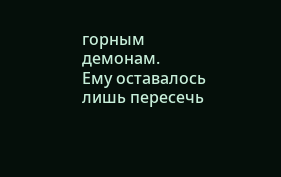горным демонам.
Ему оставалось лишь пересечь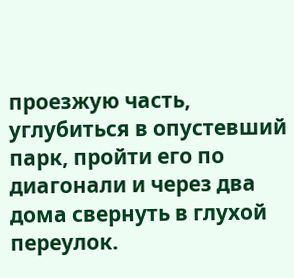проезжую часть, углубиться в опустевший парк, пройти его по диагонали и через два дома свернуть в глухой переулок.